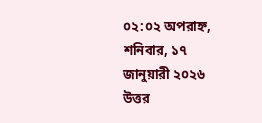০২:০২ অপরাহ্ন, শনিবার, ১৭ জানুয়ারী ২০২৬
উত্তর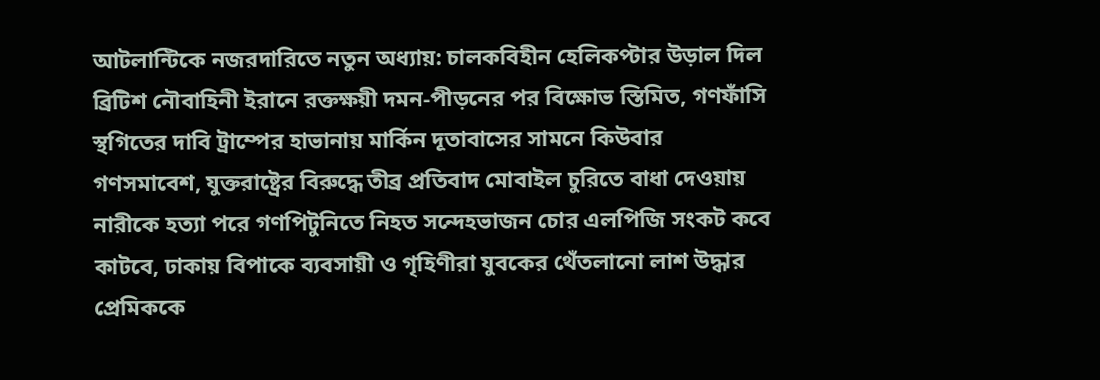আটলান্টিকে নজরদারিতে নতুন অধ্যায়: চালকবিহীন হেলিকপ্টার উড়াল দিল ব্রিটিশ নৌবাহিনী ইরানে রক্তক্ষয়ী দমন-পীড়নের পর বিক্ষোভ স্তিমিত, গণফাঁসি স্থগিতের দাবি ট্রাম্পের হাভানায় মার্কিন দূতাবাসের সামনে কিউবার গণসমাবেশ, যুক্তরাষ্ট্রের বিরুদ্ধে তীব্র প্রতিবাদ মোবাইল চুরিতে বাধা দেওয়ায় নারীকে হত্যা পরে গণপিটুনিতে নিহত সন্দেহভাজন চোর এলপিজি সংকট কবে কাটবে, ঢাকায় বিপাকে ব্যবসায়ী ও গৃহিণীরা যুবকের থেঁতলানো লাশ উদ্ধার প্রেমিককে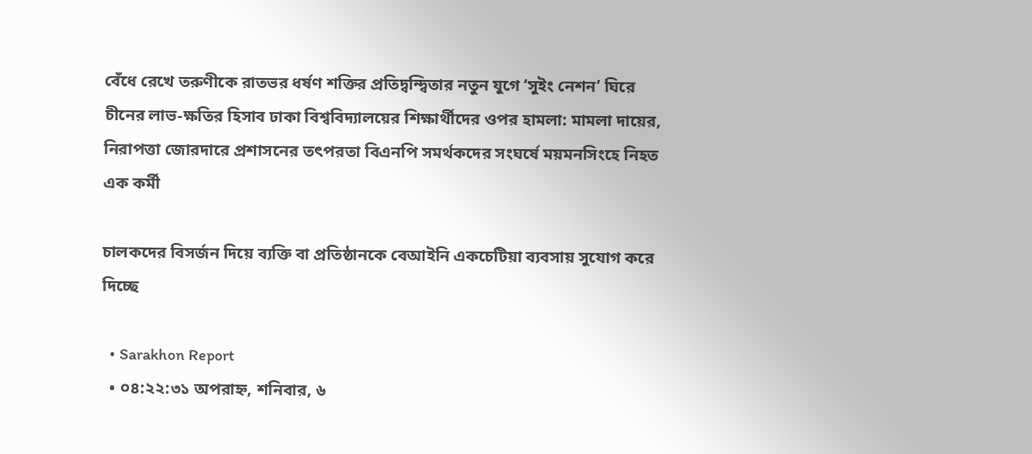বেঁধে রেখে তরুণীকে রাতভর ধর্ষণ শক্তির প্রতিদ্বন্দ্বিতার নতুন যুগে ‘সুইং নেশন’ ঘিরে চীনের লাভ-ক্ষতির হিসাব ঢাকা বিশ্ববিদ্যালয়ের শিক্ষার্থীদের ওপর হামলা: মামলা দায়ের, নিরাপত্তা জোরদারে প্রশাসনের তৎপরতা বিএনপি সমর্থকদের সংঘর্ষে ময়মনসিংহে নিহত এক কর্মী

চালকদের বিসর্জন দিয়ে ব্যক্তি বা প্রতিষ্ঠানকে বেআইনি একচেটিয়া ব্যবসায় সুযোগ করে দিচ্ছে

  • Sarakhon Report
  • ০৪:২২:৩১ অপরাহ্ন, শনিবার, ৬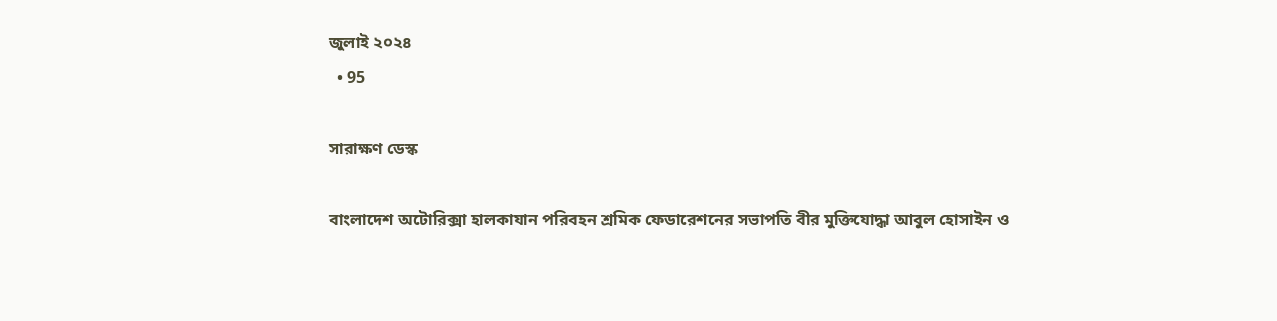জুলাই ২০২৪
  • 95

সারাক্ষণ ডেস্ক

বাংলাদেশ অটোরিক্সা হালকাযান পরিবহন শ্রমিক ফেডারেশনের সভাপতি বীর মুক্তিযোদ্ধা আবুল হোসাইন ও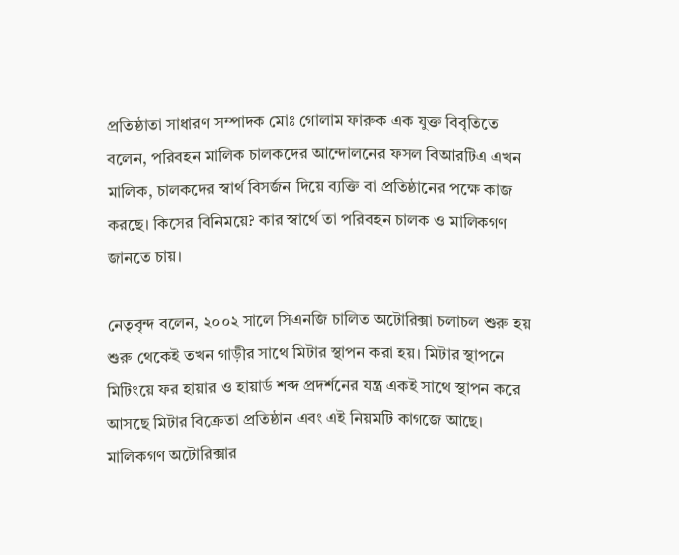প্রতিষ্ঠাতা সাধারণ সম্পাদক মোঃ গোলাম ফারুক এক যুক্ত বিবৃতিতে বলেন, পরিবহন মালিক চালকদের আন্দোলনের ফসল বিআরটিএ এখন মালিক, চালকদের স্বার্থ বিসর্জন দিয়ে ব্যক্তি বা প্রতিষ্ঠানের পক্ষে কাজ করছে। কিসের বিনিময়ে? কার স্বার্থে তা পরিবহন চালক ও মালিকগণ জানতে চায়।

নেতৃবৃন্দ বলেন, ২০০২ সালে সিএনজি চালিত অটোরিক্সা চলাচল শুরু হয় শুরু থেকেই তখন গাড়ীর সাথে মিটার স্থাপন করা হয়। মিটার স্থাপনে মিটিংয়ে ফর হায়ার ও হায়ার্ড শব্দ প্রদর্শনের যন্ত্র একই সাথে স্থাপন করে আসছে মিটার বিক্রেতা প্রতিষ্ঠান এবং এই নিয়মটি কাগজে আছে। মালিকগণ অটোরিক্সার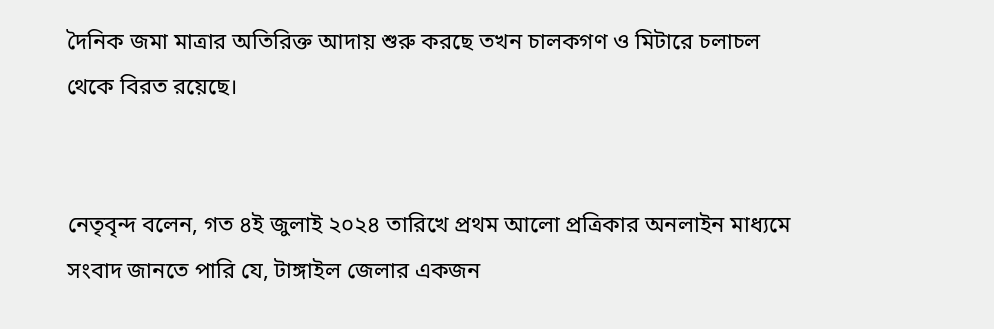দৈনিক জমা মাত্রার অতিরিক্ত আদায় শুরু করছে তখন চালকগণ ও মিটারে চলাচল থেকে বিরত রয়েছে।


নেতৃবৃন্দ বলেন, গত ৪ই জুলাই ২০২৪ তারিখে প্রথম আলো প্রত্রিকার অনলাইন মাধ্যমে সংবাদ জানতে পারি যে, টাঙ্গাইল জেলার একজন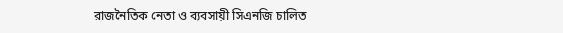রাজনৈতিক নেতা ও ব্যবসায়ী সিএনজি চালিত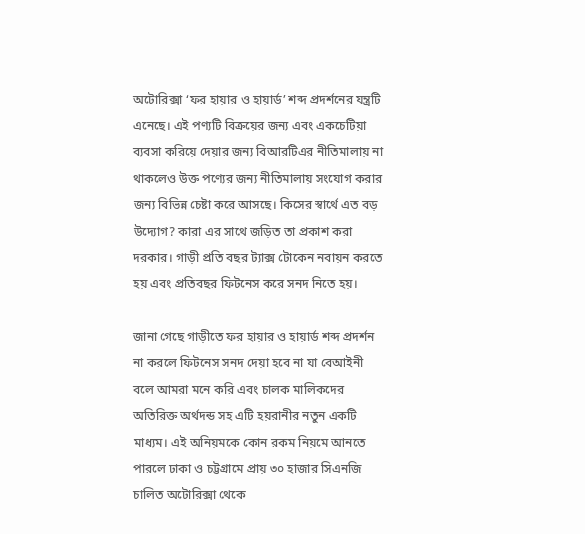অটোরিক্সা ‘ফর হায়ার ও হায়ার্ড’ শব্দ প্রদর্শনের যন্ত্রটি  এনেছে। এই পণ্যটি বিক্রয়ের জন্য এবং একচেটিয়া ব্যবসা করিয়ে দেয়ার জন্য বিআরটিএর নীতিমালায় না থাকলেও উক্ত পণ্যের জন্য নীতিমালায় সংযোগ করার জন্য বিভিন্ন চেষ্টা করে আসছে। কিসের স্বার্থে এত বড় উদ্যোগ? কারা এর সাথে জড়িত তা প্রকাশ করা দরকার। গাড়ী প্রতি বছর ট্যাক্স টোকেন নবায়ন করতে হয় এবং প্রতিবছর ফিটনেস করে সনদ নিতে হয়।

জানা গেছে গাড়ীতে ফর হায়ার ও হায়ার্ড শব্দ প্রদর্শন না করলে ফিটনেস সনদ দেয়া হবে না যা বেআইনী বলে আমরা মনে করি এবং চালক মালিকদের অতিরিক্ত অর্থদন্ড সহ এটি হয়রানীর নতুন একটি মাধ্যম। এই অনিয়মকে কোন রকম নিয়মে আনতে পারলে ঢাকা ও চট্টগ্রামে প্রায় ৩০ হাজার সিএনজি চালিত অটোরিক্সা থেকে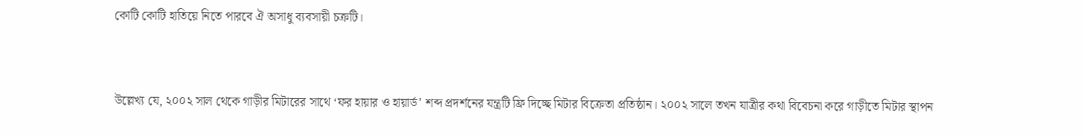কোটি কোটি হাতিয়ে নিতে পারবে ঐ অসাধু ব্যবসায়ী চক্রটি।


উল্লেখ্য যে, ২০০২ সাল থেকে গাড়ীর মিটারের সাথে ‘ফর হায়ার ও হায়ার্ড’ শব্দ প্রদর্শনের যন্ত্রটি ফ্রি দিচ্ছে মিটার বিক্রেতা প্রতিষ্ঠান। ২০০২ সালে তখন যাত্রীর কথা বিবেচনা করে গাড়ীতে মিটার স্থাপন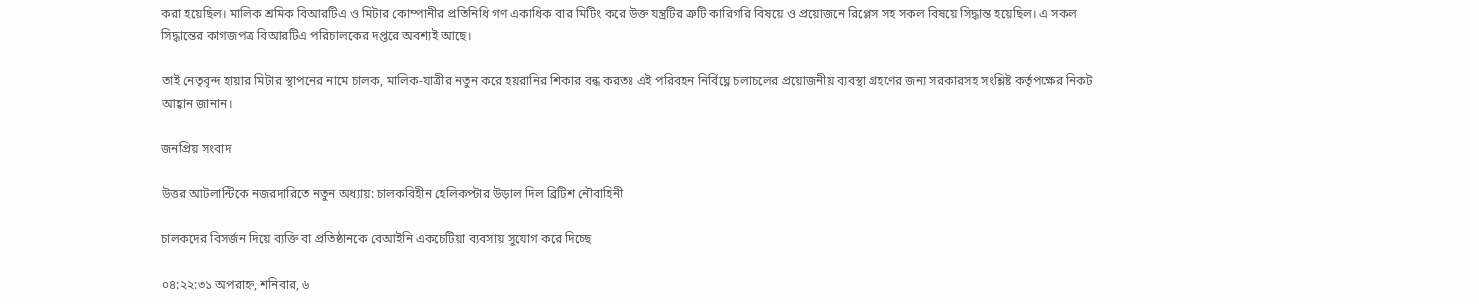করা হয়েছিল। মালিক শ্রমিক বিআরটিএ ও মিটার কোম্পানীর প্রতিনিধি গণ একাধিক বার মিটিং করে উক্ত যন্ত্রটির ত্রুটি কারিগরি বিষয়ে ও প্রয়োজনে রিপ্লেস সহ সকল বিষয়ে সিদ্ধান্ত হয়েছিল। এ সকল সিদ্ধান্তের কাগজপত্র বিআরটিএ পরিচালকের দপ্তরে অবশ্যই আছে।

তাই নেতৃবৃন্দ হায়ার মিটার স্থাপনের নামে চালক, মালিক-যাত্রীর নতুন করে হয়রানির শিকার বন্ধ করতঃ এই পরিবহন নির্বিঘ্নে চলাচলের প্রয়োজনীয় ব্যবস্থা গ্রহণের জন্য সরকারসহ সংশ্লিষ্ট কর্তৃপক্ষের নিকট আহ্বান জানান।

জনপ্রিয় সংবাদ

উত্তর আটলান্টিকে নজরদারিতে নতুন অধ্যায়: চালকবিহীন হেলিকপ্টার উড়াল দিল ব্রিটিশ নৌবাহিনী

চালকদের বিসর্জন দিয়ে ব্যক্তি বা প্রতিষ্ঠানকে বেআইনি একচেটিয়া ব্যবসায় সুযোগ করে দিচ্ছে

০৪:২২:৩১ অপরাহ্ন, শনিবার, ৬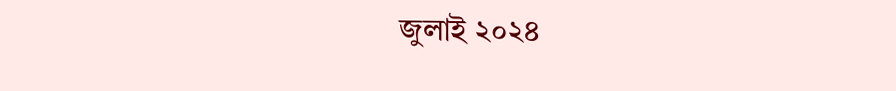জুলাই ২০২৪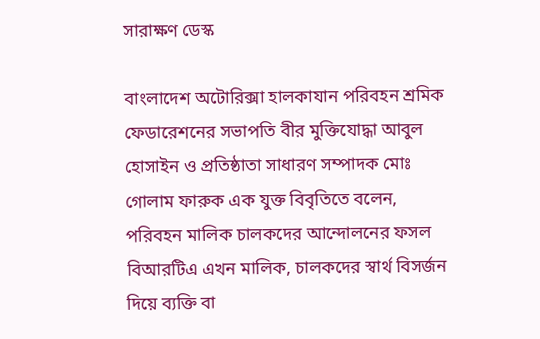সারাক্ষণ ডেস্ক

বাংলাদেশ অটোরিক্সা হালকাযান পরিবহন শ্রমিক ফেডারেশনের সভাপতি বীর মুক্তিযোদ্ধা আবুল হোসাইন ও প্রতিষ্ঠাতা সাধারণ সম্পাদক মোঃ গোলাম ফারুক এক যুক্ত বিবৃতিতে বলেন, পরিবহন মালিক চালকদের আন্দোলনের ফসল বিআরটিএ এখন মালিক, চালকদের স্বার্থ বিসর্জন দিয়ে ব্যক্তি বা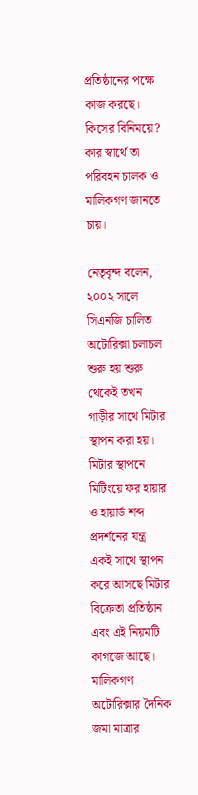প্রতিষ্ঠানের পক্ষে কাজ করছে। কিসের বিনিময়ে? কার স্বার্থে তা পরিবহন চালক ও মালিকগণ জানতে চায়।

নেতৃবৃন্দ বলেন, ২০০২ সালে সিএনজি চালিত অটোরিক্সা চলাচল শুরু হয় শুরু থেকেই তখন গাড়ীর সাথে মিটার স্থাপন করা হয়। মিটার স্থাপনে মিটিংয়ে ফর হায়ার ও হায়ার্ড শব্দ প্রদর্শনের যন্ত্র একই সাথে স্থাপন করে আসছে মিটার বিক্রেতা প্রতিষ্ঠান এবং এই নিয়মটি কাগজে আছে। মালিকগণ অটোরিক্সার দৈনিক জমা মাত্রার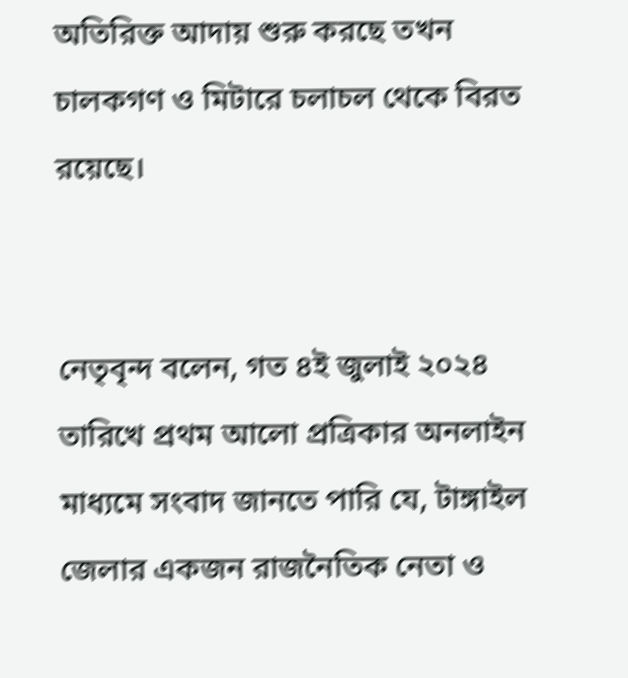অতিরিক্ত আদায় শুরু করছে তখন চালকগণ ও মিটারে চলাচল থেকে বিরত রয়েছে।


নেতৃবৃন্দ বলেন, গত ৪ই জুলাই ২০২৪ তারিখে প্রথম আলো প্রত্রিকার অনলাইন মাধ্যমে সংবাদ জানতে পারি যে, টাঙ্গাইল জেলার একজন রাজনৈতিক নেতা ও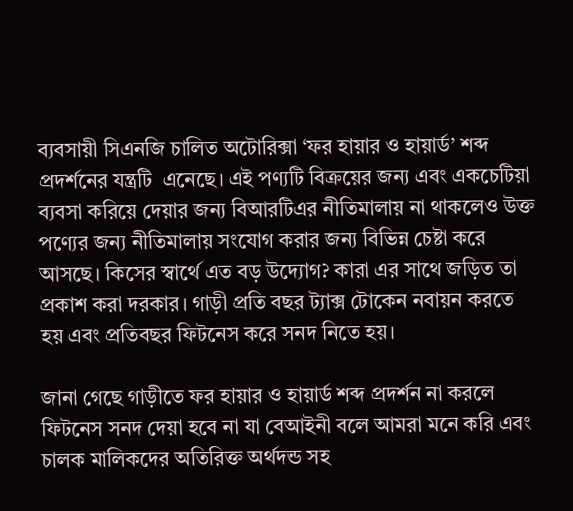ব্যবসায়ী সিএনজি চালিত অটোরিক্সা ‘ফর হায়ার ও হায়ার্ড’ শব্দ প্রদর্শনের যন্ত্রটি  এনেছে। এই পণ্যটি বিক্রয়ের জন্য এবং একচেটিয়া ব্যবসা করিয়ে দেয়ার জন্য বিআরটিএর নীতিমালায় না থাকলেও উক্ত পণ্যের জন্য নীতিমালায় সংযোগ করার জন্য বিভিন্ন চেষ্টা করে আসছে। কিসের স্বার্থে এত বড় উদ্যোগ? কারা এর সাথে জড়িত তা প্রকাশ করা দরকার। গাড়ী প্রতি বছর ট্যাক্স টোকেন নবায়ন করতে হয় এবং প্রতিবছর ফিটনেস করে সনদ নিতে হয়।

জানা গেছে গাড়ীতে ফর হায়ার ও হায়ার্ড শব্দ প্রদর্শন না করলে ফিটনেস সনদ দেয়া হবে না যা বেআইনী বলে আমরা মনে করি এবং চালক মালিকদের অতিরিক্ত অর্থদন্ড সহ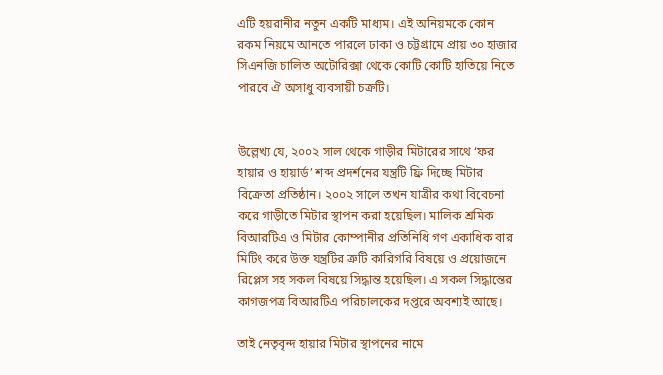এটি হয়রানীর নতুন একটি মাধ্যম। এই অনিয়মকে কোন রকম নিয়মে আনতে পারলে ঢাকা ও চট্টগ্রামে প্রায় ৩০ হাজার সিএনজি চালিত অটোরিক্সা থেকে কোটি কোটি হাতিয়ে নিতে পারবে ঐ অসাধু ব্যবসায়ী চক্রটি।


উল্লেখ্য যে, ২০০২ সাল থেকে গাড়ীর মিটারের সাথে ‘ফর হায়ার ও হায়ার্ড’ শব্দ প্রদর্শনের যন্ত্রটি ফ্রি দিচ্ছে মিটার বিক্রেতা প্রতিষ্ঠান। ২০০২ সালে তখন যাত্রীর কথা বিবেচনা করে গাড়ীতে মিটার স্থাপন করা হয়েছিল। মালিক শ্রমিক বিআরটিএ ও মিটার কোম্পানীর প্রতিনিধি গণ একাধিক বার মিটিং করে উক্ত যন্ত্রটির ত্রুটি কারিগরি বিষয়ে ও প্রয়োজনে রিপ্লেস সহ সকল বিষয়ে সিদ্ধান্ত হয়েছিল। এ সকল সিদ্ধান্তের কাগজপত্র বিআরটিএ পরিচালকের দপ্তরে অবশ্যই আছে।

তাই নেতৃবৃন্দ হায়ার মিটার স্থাপনের নামে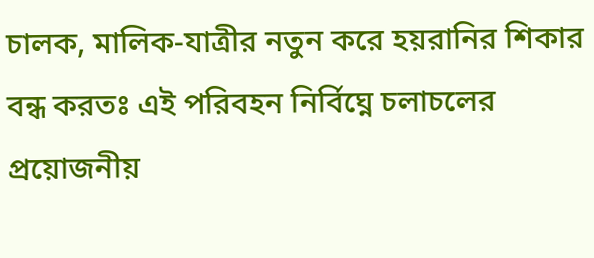চালক, মালিক-যাত্রীর নতুন করে হয়রানির শিকার বন্ধ করতঃ এই পরিবহন নির্বিঘ্নে চলাচলের প্রয়োজনীয়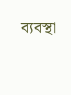ব্যবস্থা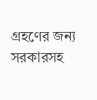গ্রহণের জন্য সরকারসহ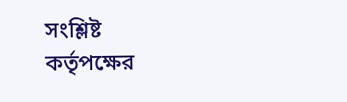সংশ্লিষ্ট কর্তৃপক্ষের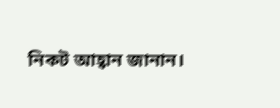নিকট আহ্বান জানান।